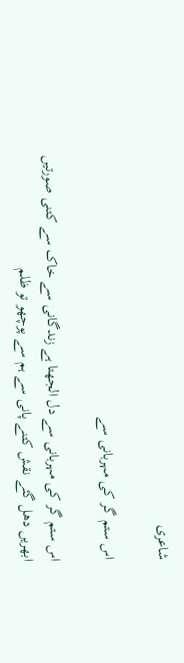شاعری

اس ستم گر کی مہربانی سے

اس ستم گر کی مہربانی سے دل الجھتا ہے زندگانی سے خاک سے کتنی صورتیں ابھریں دھل گئے نقش کتنے پانی سے ہم سے پوچھو تو ظلم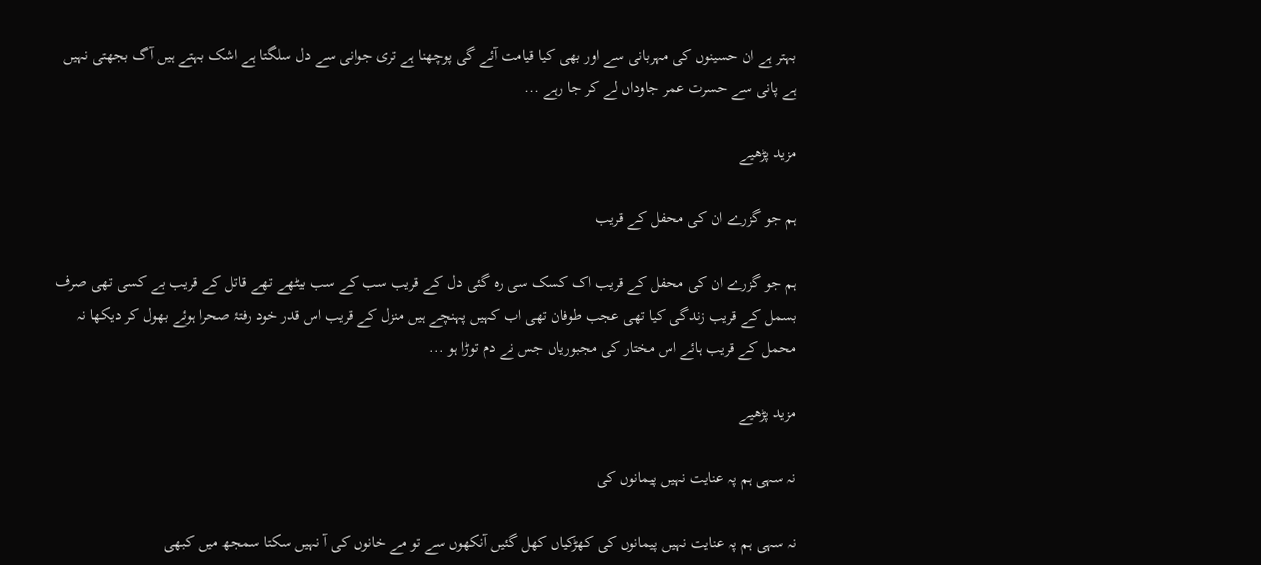بہتر ہے ان حسینوں کی مہربانی سے اور بھی کیا قیامت آئے گی پوچھنا ہے تری جوانی سے دل سلگتا ہے اشک بہتے ہیں آگ بجھتی نہیں ہے پانی سے حسرت عمر جاوداں لے کر جا رہے ...

مزید پڑھیے

ہم جو گزرے ان کی محفل کے قریب

ہم جو گزرے ان کی محفل کے قریب اک کسک سی رہ گئی دل کے قریب سب کے سب بیٹھے تھے قاتل کے قریب بے کسی تھی صرف بسمل کے قریب زندگی کیا تھی عجب طوفان تھی اب کہیں پہنچے ہیں منزل کے قریب اس قدر خود رفتۂ صحرا ہوئے بھول کر دیکھا نہ محمل کے قریب ہائے اس مختار کی مجبوریاں جس نے دم توڑا ہو ...

مزید پڑھیے

نہ سہی ہم پہ عنایت نہیں پیمانوں کی

نہ سہی ہم پہ عنایت نہیں پیمانوں کی کھڑکیاں کھل گئیں آنکھوں سے تو مے خانوں کی آ نہیں سکتا سمجھ میں کبھی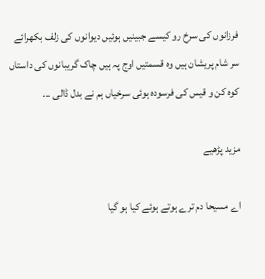فرزانوں کی سرخ رو کیسے جبینیں ہوئیں دیوانوں کی زلف بکھرائے سر شام پریشان ہیں وہ قسمتیں اوج پہ ہیں چاک گریبانوں کی داستاں کوہ کن و قیس کی فرسودہ ہوئی سرخیاں ہم نے بدل ڈالی ...

مزید پڑھیے

اے مسیحا دم ترے ہوتے ہوئے کیا ہو گیا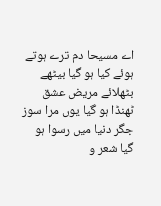اے مسیحا دم ترے ہوتے ہوئے کیا ہو گیا بیٹھے بٹھلائے مریض عشق ٹھنڈا ہو گیا یوں مرا سوز جگر دنیا میں رسوا ہو گیا شعر و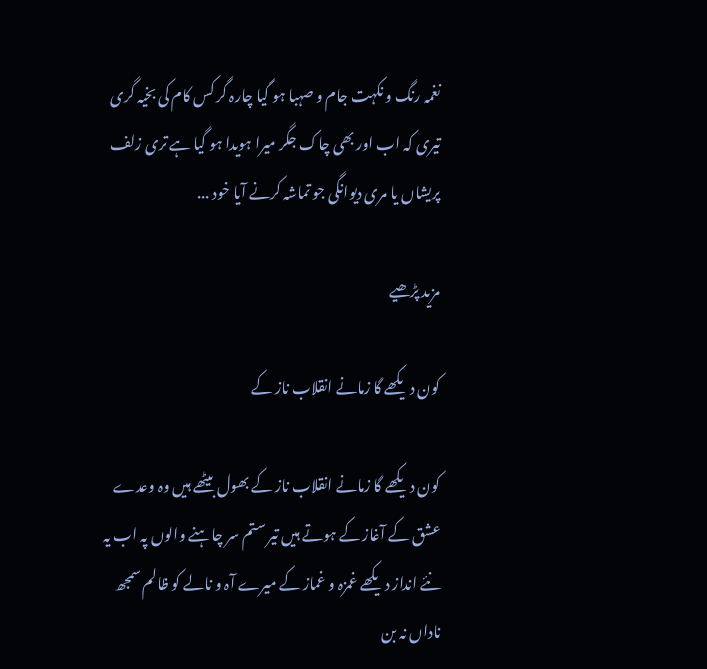نغمہ رنگ و نکہت جام و صہبا ہو گیا چارہ گر کس کام کی بخیہ گری تیری کہ اب اور بھی چاک جگر میرا ہویدا ہو گیا ہے تری زلف پریشاں یا مری دیوانگی جو تماشہ کرنے آیا خود ...

مزید پڑھیے

کون دیکھے گا زمانے انقلاب ناز کے

کون دیکھے گا زمانے انقلاب ناز کے بھول بیٹھے ہیں وہ وعدے عشق کے آغاز کے ہوتے ہیں تیر ستم سر چاہنے والوں پہ اب یہ نئے انداز دیکھے غمزہ و غماز کے میرے آہ و نالے کو ظالم سمجھ ناداں نہ بن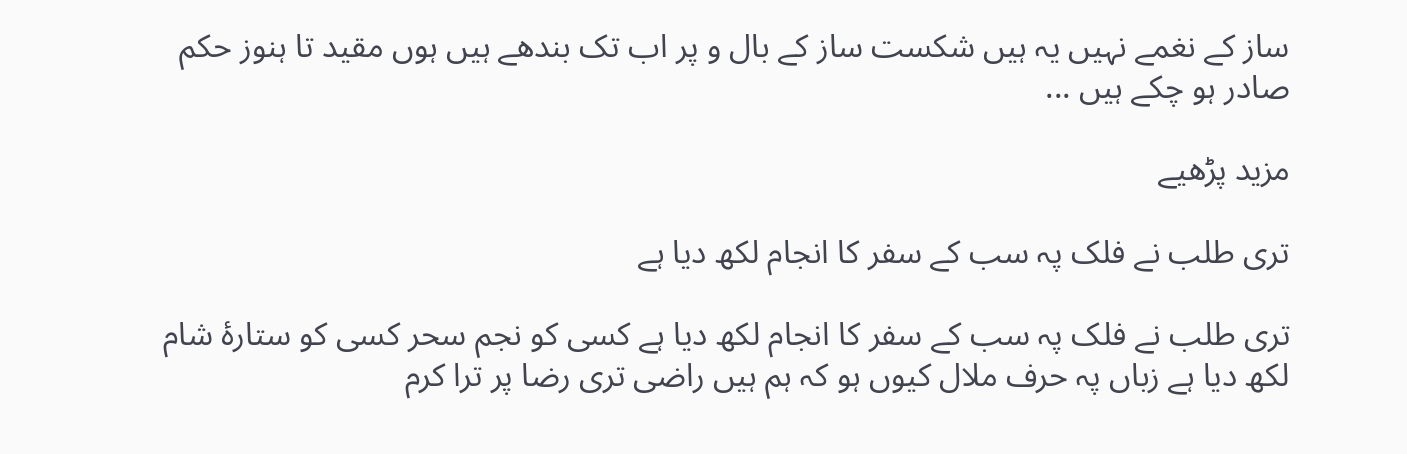ساز کے نغمے نہیں یہ ہیں شکست ساز کے بال و پر اب تک بندھے ہیں ہوں مقید تا ہنوز حکم صادر ہو چکے ہیں ...

مزید پڑھیے

تری طلب نے فلک پہ سب کے سفر کا انجام لکھ دیا ہے

تری طلب نے فلک پہ سب کے سفر کا انجام لکھ دیا ہے کسی کو نجم سحر کسی کو ستارۂ شام لکھ دیا ہے زباں پہ حرف ملال کیوں ہو کہ ہم ہیں راضی تری رضا پر ترا کرم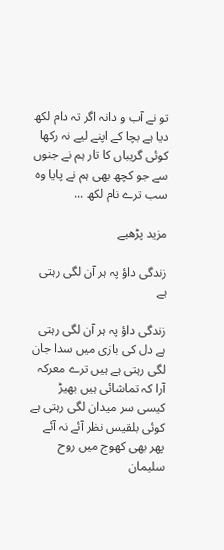تو نے آب و دانہ اگر تہ دام لکھ دیا ہے بچا کے اپنے لیے نہ رکھا کوئی گریباں کا تار ہم نے جنوں سے جو کچھ بھی ہم نے پایا وہ سب ترے نام لکھ ...

مزید پڑھیے

زندگی داؤ پہ ہر آن لگی رہتی ہے

زندگی داؤ پہ ہر آن لگی رہتی ہے دل کی بازی میں سدا جان لگی رہتی ہے ہیں ترے معرکہ آرا کہ تماشائی ہیں بھیڑ کیسی سر میدان لگی رہتی ہے کوئی بلقیس نظر آئے نہ آئے پھر بھی کھوج میں روح سلیمان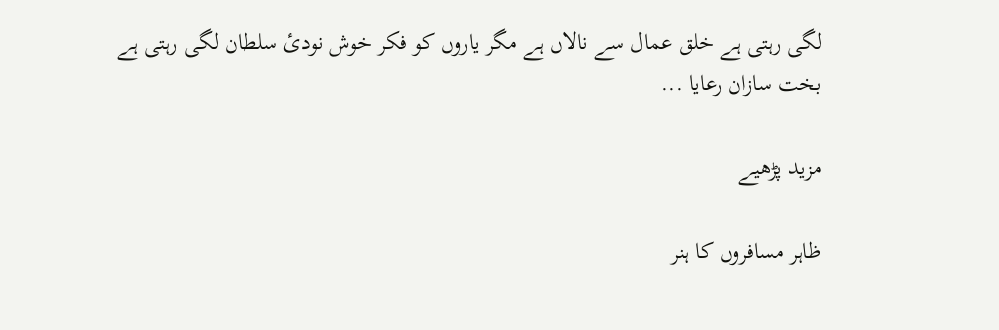لگی رہتی ہے خلق عمال سے نالاں ہے مگر یاروں کو فکر خوش نودیٔ سلطان لگی رہتی ہے بخت سازان رعایا ...

مزید پڑھیے

ظاہر مسافروں کا ہنر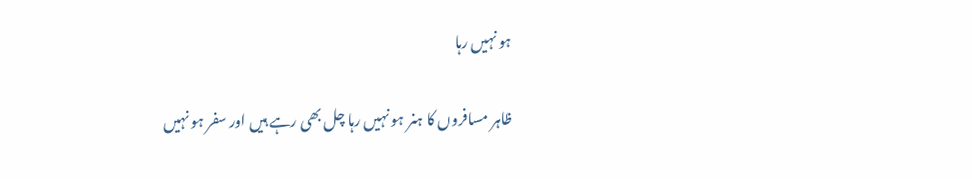ہو نہیں رہا

ظاہر مسافروں کا ہنر ہو نہیں رہا چل بھی رہے ہیں اور سفر ہو نہیں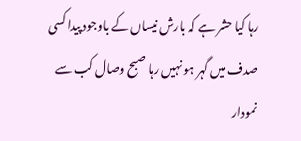رہا کیا حشر ہے کہ بارش نیساں کے باوجود پیدا کسی صدف میں گہر ہو نہیں رہا صبح وصال کب سے نمودار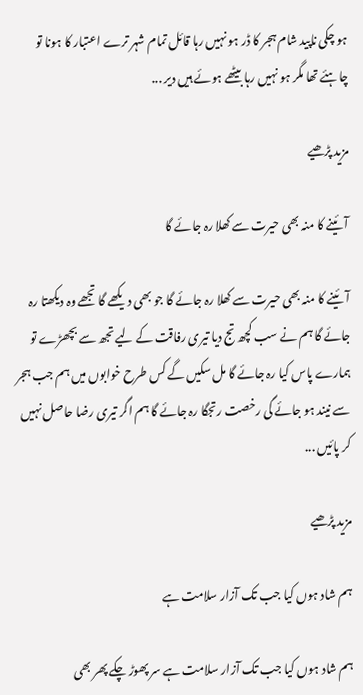ہو چکی ناپید شام ہجر کا ڈر ہو نہیں رہا قائل تمام شہر ترے اعتبار کا ہونا تو چاہئے تھا مگر ہو نہیں رہا بیٹھے ہوئے ہیں دیر ...

مزید پڑھیے

آئینے کا منہ بھی حیرت سے کھلا رہ جائے گا

آئینے کا منہ بھی حیرت سے کھلا رہ جائے گا جو بھی دیکھے گا تجھے وہ دیکھتا رہ جائے گا ہم نے سب کچھ تج دیا تیری رفاقت کے لیے تجھ سے بچھڑے تو ہمارے پاس کیا رہ جائے گا مل سکیں گے کس طرح خوابوں میں ہم جب ہجر سے نیند ہو جائے گی رخصت رتجگا رہ جائے گا ہم اگر تیری رضا حاصل نہیں کر پائیں ...

مزید پڑھیے

ہم شاد ہوں کیا جب تک آزار سلامت ہے

ہم شاد ہوں کیا جب تک آزار سلامت ہے سر پھوڑ چکے پھر بھی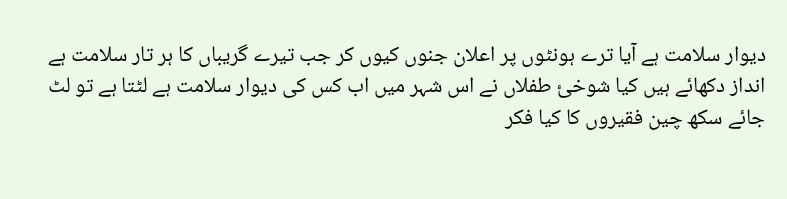دیوار سلامت ہے آیا ترے ہونٹوں پر اعلان جنوں کیوں کر جب تیرے گریباں کا ہر تار سلامت ہے انداز دکھائے ہیں کیا شوخئ طفلاں نے اس شہر میں اب کس کی دیوار سلامت ہے لٹتا ہے تو لٹ جائے سکھ چین فقیروں کا کیا فکر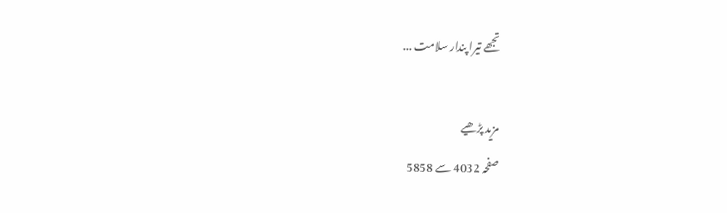تجھے تیرا پندار سلامت ...

مزید پڑھیے
صفحہ 4032 سے 5858